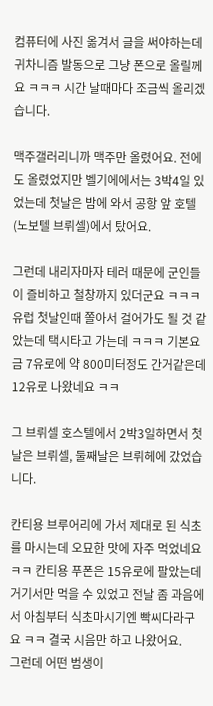컴퓨터에 사진 옮겨서 글을 써야하는데 귀차니즘 발동으로 그냥 폰으로 올릴께요 ㅋㅋㅋ 시간 날때마다 조금씩 올리겠습니다.

맥주갤러리니까 맥주만 올렸어요. 전에도 올렸었지만 벨기에에서는 3박4일 있었는데 첫날은 밤에 와서 공항 앞 호텔(노보텔 브뤼셀)에서 탔어요.

그런데 내리자마자 테러 때문에 군인들이 즐비하고 철창까지 있더군요 ㅋㅋㅋ 유럽 첫날인때 쫄아서 걸어가도 될 것 같았는데 택시타고 가는데 ㅋㅋㅋ 기본요금 7유로에 약 800미터정도 간거같은데 12유로 나왔네요 ㅋㅋ

그 브뤼셀 호스텔에서 2박3일하면서 첫날은 브뤼셀, 둘째날은 브뤼헤에 갔었습니다.

칸티용 브루어리에 가서 제대로 된 식초를 마시는데 오묘한 맛에 자주 먹었네요 ㅋㅋ 칸티용 푸폰은 15유로에 팔았는데 거기서만 먹을 수 있었고 전날 좀 과음에서 아침부터 식초마시기엔 빡씨다라구요 ㅋㅋ 결국 시음만 하고 나왔어요.
그런데 어떤 범생이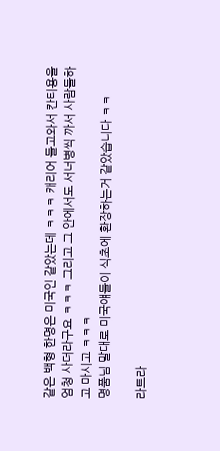같은 백형 한명은 미국인 같았는데 ㅋㅋㅋ 캐리어 들고와서 칸티용을 엄청 사더라구요 ㅋㅋㅋ 그리고 그 안에서도 서너병씩 까서 사람들하고 마시고 ㅋㅋㅋ
명품님 말대로 미국얘들이 식초에 환장하는거 같았습니다 ㅋㅋ

라트라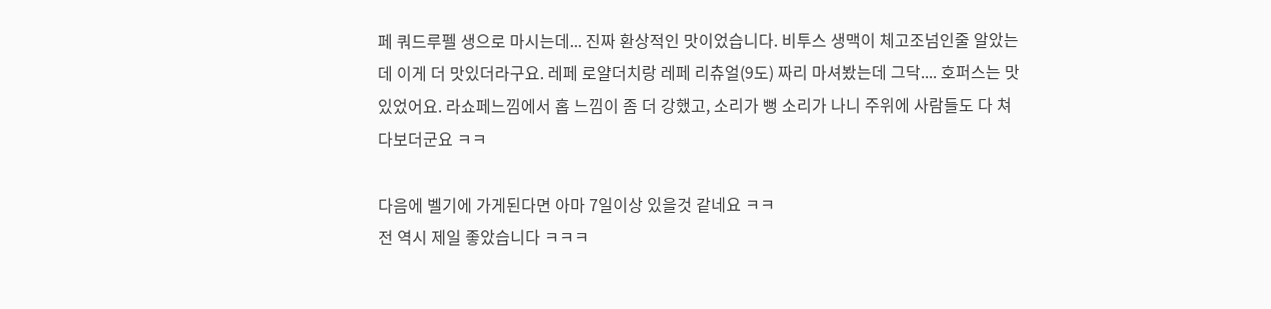페 쿼드루펠 생으로 마시는데... 진짜 환상적인 맛이었습니다. 비투스 생맥이 체고조넘인줄 알았는데 이게 더 맛있더라구요. 레페 로얄더치랑 레페 리츄얼(9도) 짜리 마셔봤는데 그닥.... 호퍼스는 맛있었어요. 라쇼페느낌에서 홉 느낌이 좀 더 강했고, 소리가 뻥 소리가 나니 주위에 사람들도 다 쳐다보더군요 ㅋㅋ

다음에 벨기에 가게된다면 아마 7일이상 있을것 같네요 ㅋㅋ
전 역시 제일 좋았습니다 ㅋㅋㅋ